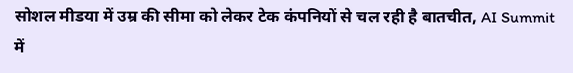सोशल मीडया में उम्र की सीमा को लेकर टेक कंपनियों से चल रही है बातचीत, AI Summit में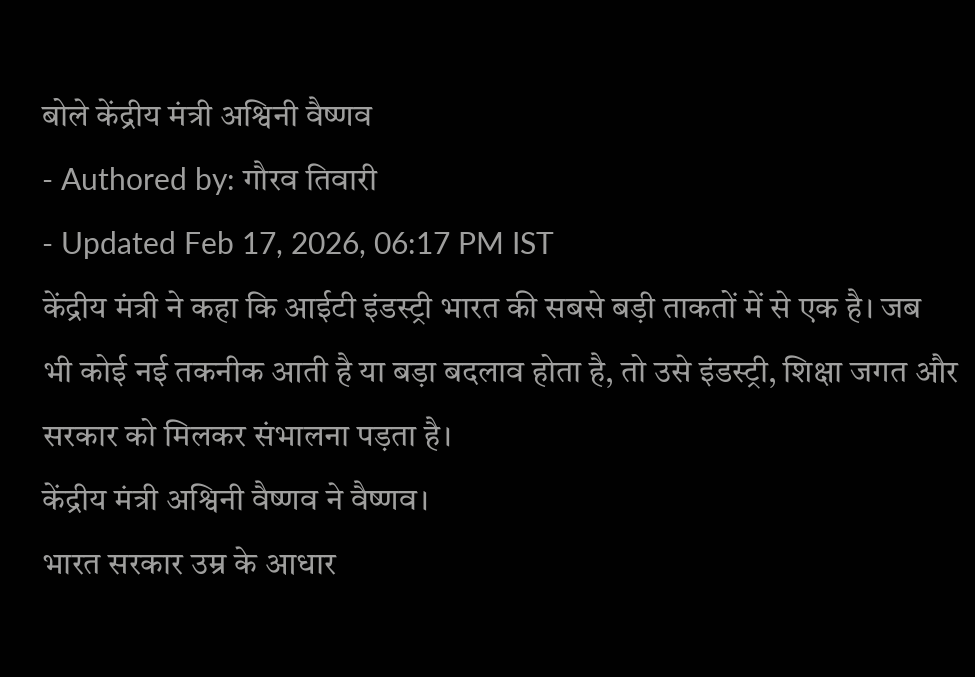बोले केंद्रीय मंत्री अश्विनी वैष्णव
- Authored by: गौरव तिवारी
- Updated Feb 17, 2026, 06:17 PM IST
केंद्रीय मंत्री ने कहा कि आईटी इंडस्ट्री भारत की सबसे बड़ी ताकतों में से एक है। जब भी कोई नई तकनीक आती है या बड़ा बदलाव होता है, तो उसे इंडस्ट्री, शिक्षा जगत और सरकार को मिलकर संभालना पड़ता है।
केंद्रीय मंत्री अश्विनी वैष्णव ने वैष्णव।
भारत सरकार उम्र के आधार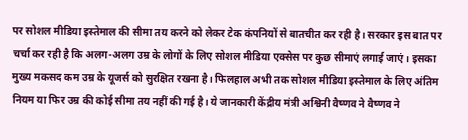पर सोशल मीडिया इस्तेमाल की सीमा तय करने को लेकर टेक कंपनियों से बातचीत कर रही है। सरकार इस बात पर चर्चा कर रही है कि अलग-अलग उम्र के लोगों के लिए सोशल मीडिया एक्सेस पर कुछ सीमाएं लगाई जाएं। इसका मुख्य मकसद कम उम्र के यूजर्स को सुरक्षित रखना है। फिलहाल अभी तक सोशल मीडिया इस्तेमाल के लिए अंतिम नियम या फिर उम्र की कोई सीमा तय नहीं की गई है। ये जानकारी केंद्रीय मंत्री अश्विनी वैष्णव ने वैष्णव ने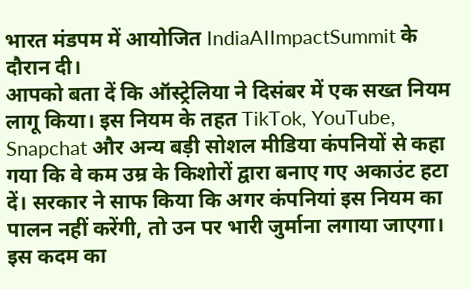भारत मंडपम में आयोजित IndiaAIImpactSummit के दौरान दी।
आपको बता दें कि ऑस्ट्रेलिया ने दिसंबर में एक सख्त नियम लागू किया। इस नियम के तहत TikTok, YouTube, Snapchat और अन्य बड़ी सोशल मीडिया कंपनियों से कहा गया कि वे कम उम्र के किशोरों द्वारा बनाए गए अकाउंट हटा दें। सरकार ने साफ किया कि अगर कंपनियां इस नियम का पालन नहीं करेंगी, तो उन पर भारी जुर्माना लगाया जाएगा। इस कदम का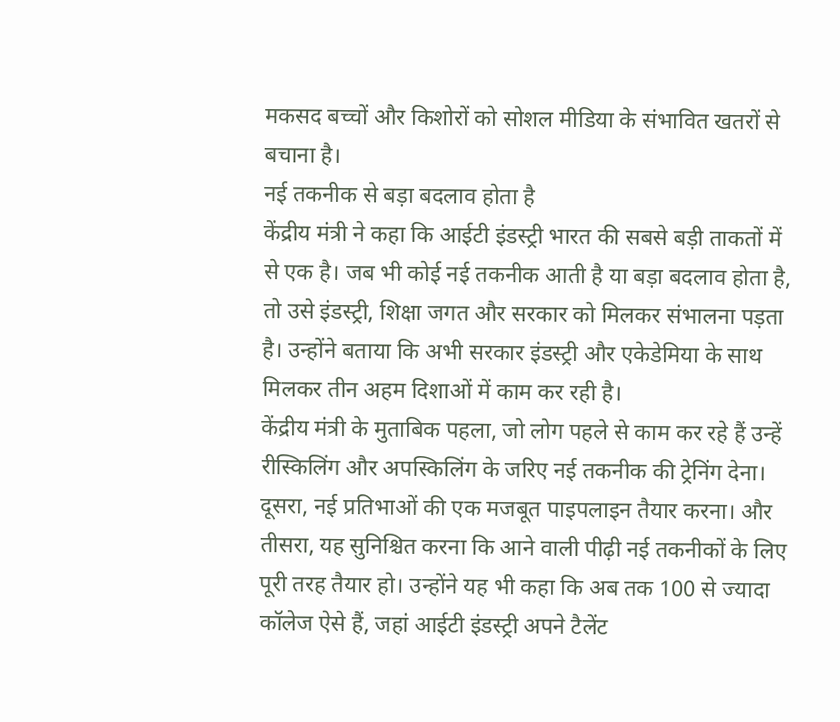मकसद बच्चों और किशोरों को सोशल मीडिया के संभावित खतरों से बचाना है।
नई तकनीक से बड़ा बदलाव होता है
केंद्रीय मंत्री ने कहा कि आईटी इंडस्ट्री भारत की सबसे बड़ी ताकतों में से एक है। जब भी कोई नई तकनीक आती है या बड़ा बदलाव होता है, तो उसे इंडस्ट्री, शिक्षा जगत और सरकार को मिलकर संभालना पड़ता है। उन्होंने बताया कि अभी सरकार इंडस्ट्री और एकेडेमिया के साथ मिलकर तीन अहम दिशाओं में काम कर रही है।
केंद्रीय मंत्री के मुताबिक पहला, जो लोग पहले से काम कर रहे हैं उन्हें रीस्किलिंग और अपस्किलिंग के जरिए नई तकनीक की ट्रेनिंग देना। दूसरा, नई प्रतिभाओं की एक मजबूत पाइपलाइन तैयार करना। और तीसरा, यह सुनिश्चित करना कि आने वाली पीढ़ी नई तकनीकों के लिए पूरी तरह तैयार हो। उन्होंने यह भी कहा कि अब तक 100 से ज्यादा कॉलेज ऐसे हैं, जहां आईटी इंडस्ट्री अपने टैलेंट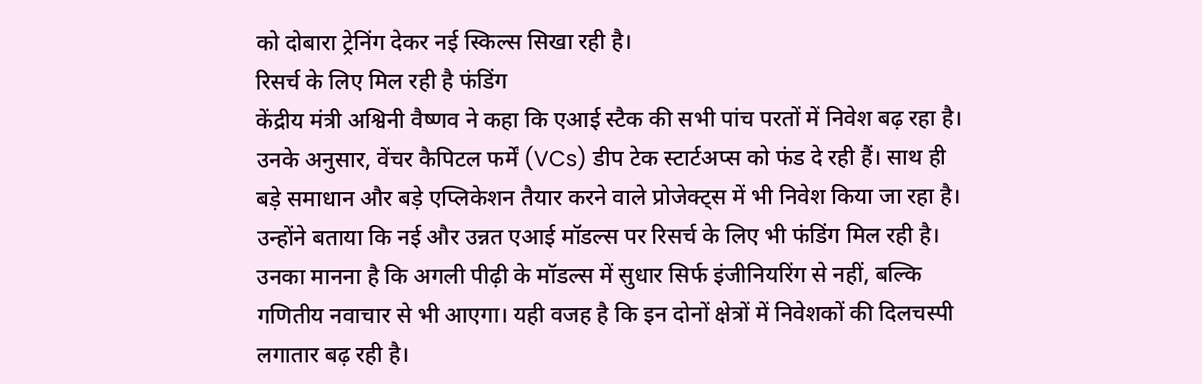को दोबारा ट्रेनिंग देकर नई स्किल्स सिखा रही है।
रिसर्च के लिए मिल रही है फंडिंग
केंद्रीय मंत्री अश्विनी वैष्णव ने कहा कि एआई स्टैक की सभी पांच परतों में निवेश बढ़ रहा है। उनके अनुसार, वेंचर कैपिटल फर्में (VCs) डीप टेक स्टार्टअप्स को फंड दे रही हैं। साथ ही बड़े समाधान और बड़े एप्लिकेशन तैयार करने वाले प्रोजेक्ट्स में भी निवेश किया जा रहा है। उन्होंने बताया कि नई और उन्नत एआई मॉडल्स पर रिसर्च के लिए भी फंडिंग मिल रही है। उनका मानना है कि अगली पीढ़ी के मॉडल्स में सुधार सिर्फ इंजीनियरिंग से नहीं, बल्कि गणितीय नवाचार से भी आएगा। यही वजह है कि इन दोनों क्षेत्रों में निवेशकों की दिलचस्पी लगातार बढ़ रही है।